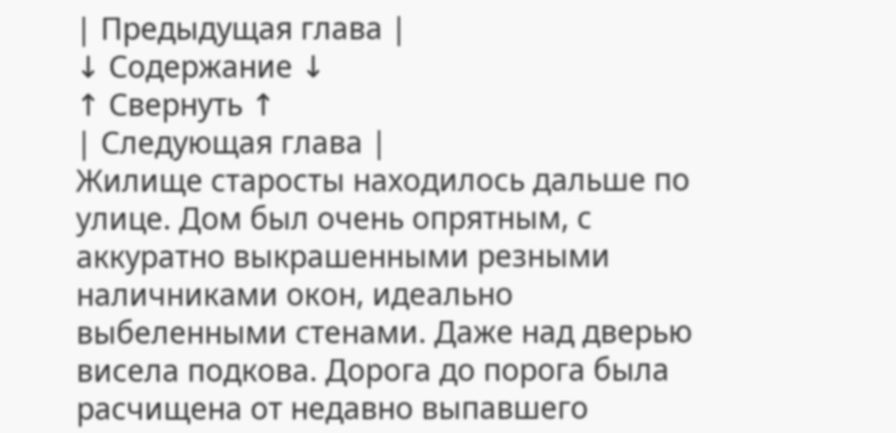| Предыдущая глава |
↓ Содержание ↓
↑ Свернуть ↑
| Следующая глава |
Жилище старосты находилось дальше по улице. Дом был очень опрятным, с аккуратно выкрашенными резными наличниками окон, идеально выбеленными стенами. Даже над дверью висела подкова. Дорога до порога была расчищена от недавно выпавшего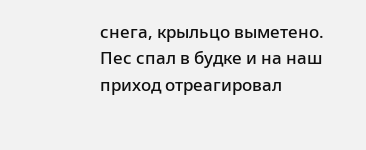снега, крыльцо выметено. Пес спал в будке и на наш приход отреагировал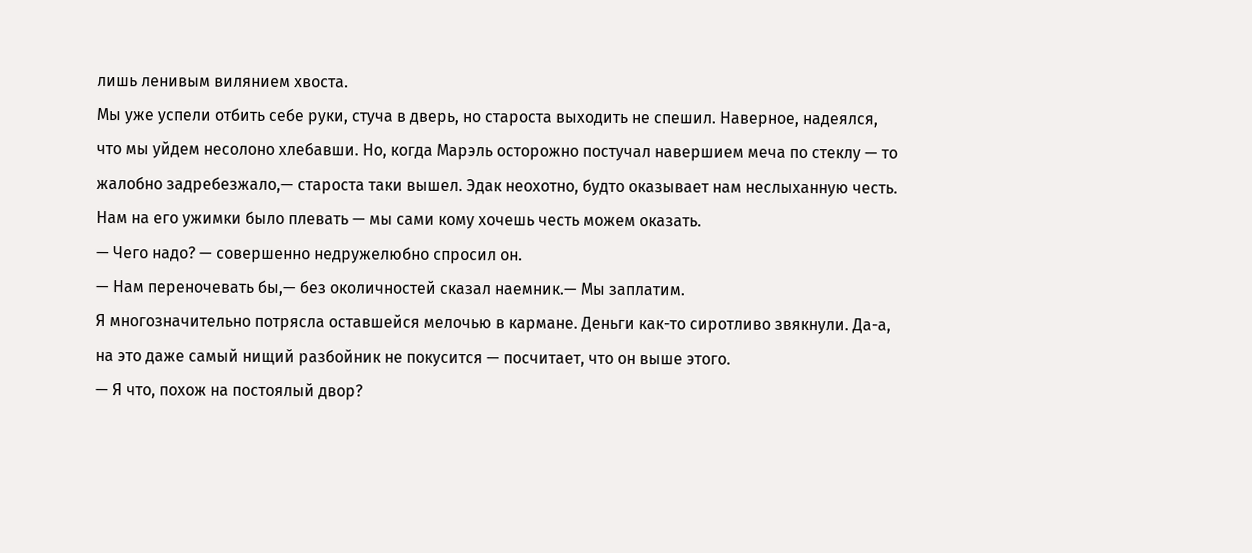лишь ленивым вилянием хвоста.
Мы уже успели отбить себе руки, стуча в дверь, но староста выходить не спешил. Наверное, надеялся, что мы уйдем несолоно хлебавши. Но, когда Марэль осторожно постучал навершием меча по стеклу — то жалобно задребезжало,— староста таки вышел. Эдак неохотно, будто оказывает нам неслыханную честь. Нам на его ужимки было плевать — мы сами кому хочешь честь можем оказать.
— Чего надо? — совершенно недружелюбно спросил он.
— Нам переночевать бы,— без околичностей сказал наемник.— Мы заплатим.
Я многозначительно потрясла оставшейся мелочью в кармане. Деньги как-то сиротливо звякнули. Да-а, на это даже самый нищий разбойник не покусится — посчитает, что он выше этого.
— Я что, похож на постоялый двор?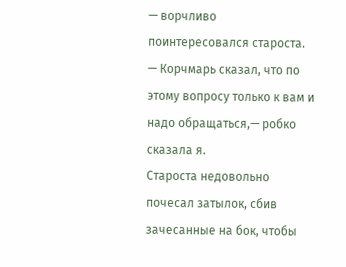— ворчливо поинтересовался староста.
— Корчмарь сказал, что по этому вопросу только к вам и надо обращаться,— робко сказала я.
Староста недовольно почесал затылок, сбив зачесанные на бок, чтобы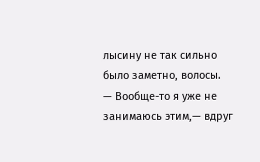лысину не так сильно было заметно, волосы.
— Вообще-то я уже не занимаюсь этим,— вдруг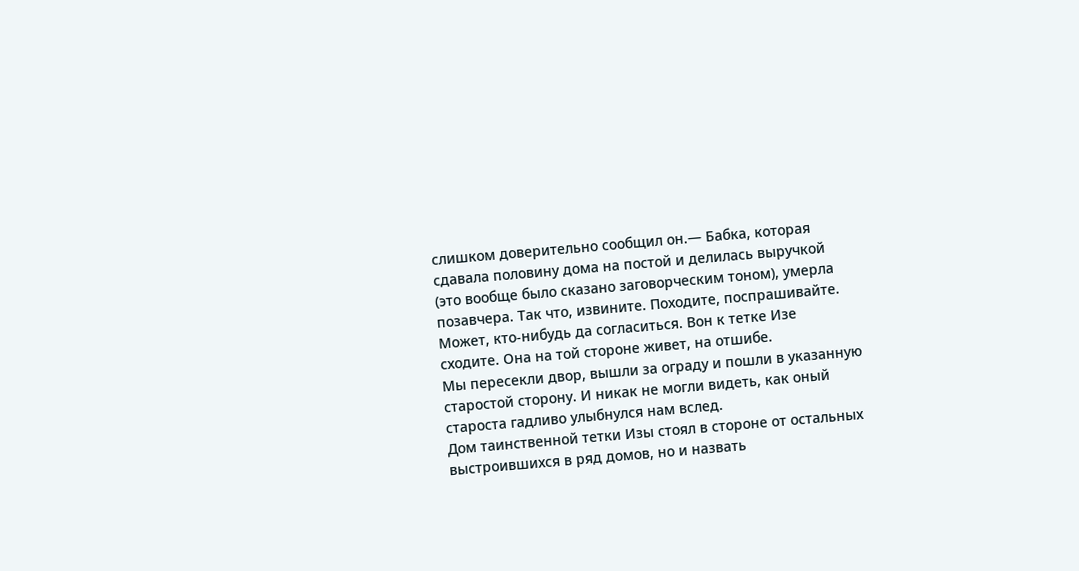слишком доверительно сообщил он.— Бабка, которая сдавала половину дома на постой и делилась выручкой (это вообще было сказано заговорческим тоном), умерла позавчера. Так что, извините. Походите, поспрашивайте. Может, кто-нибудь да согласиться. Вон к тетке Изе сходите. Она на той стороне живет, на отшибе.
Мы пересекли двор, вышли за ограду и пошли в указанную старостой сторону. И никак не могли видеть, как оный староста гадливо улыбнулся нам вслед.
Дом таинственной тетки Изы стоял в стороне от остальных выстроившихся в ряд домов, но и назвать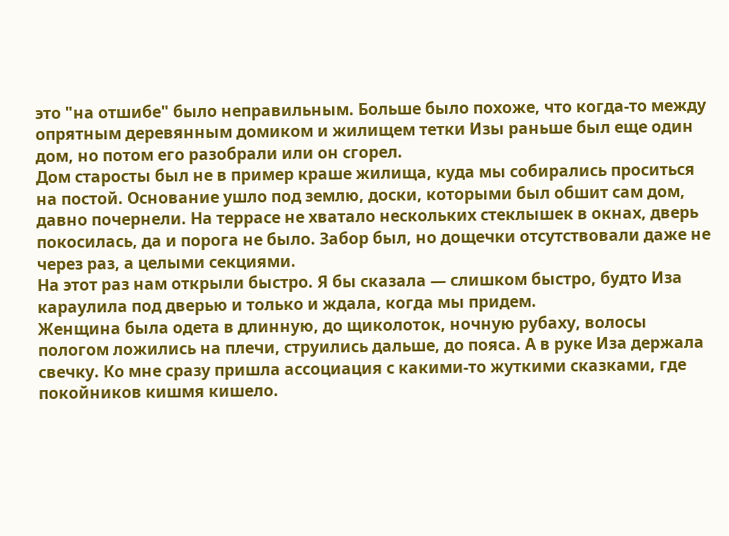это "на отшибе" было неправильным. Больше было похоже, что когда-то между опрятным деревянным домиком и жилищем тетки Изы раньше был еще один дом, но потом его разобрали или он сгорел.
Дом старосты был не в пример краше жилища, куда мы собирались проситься на постой. Основание ушло под землю, доски, которыми был обшит сам дом, давно почернели. На террасе не хватало нескольких стеклышек в окнах, дверь покосилась, да и порога не было. Забор был, но дощечки отсутствовали даже не через раз, а целыми секциями.
На этот раз нам открыли быстро. Я бы сказала — слишком быстро, будто Иза караулила под дверью и только и ждала, когда мы придем.
Женщина была одета в длинную, до щиколоток, ночную рубаху, волосы пологом ложились на плечи, струились дальше, до пояса. А в руке Иза держала свечку. Ко мне сразу пришла ассоциация с какими-то жуткими сказками, где покойников кишмя кишело.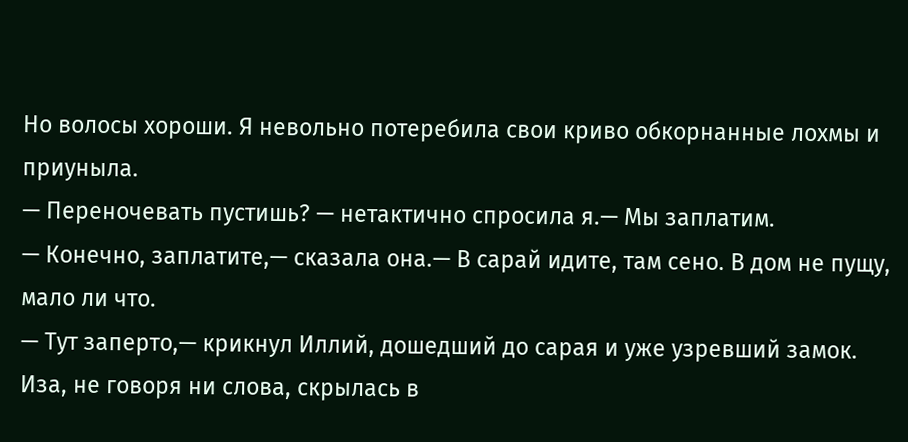Но волосы хороши. Я невольно потеребила свои криво обкорнанные лохмы и приуныла.
— Переночевать пустишь? — нетактично спросила я.— Мы заплатим.
— Конечно, заплатите,— сказала она.— В сарай идите, там сено. В дом не пущу, мало ли что.
— Тут заперто,— крикнул Иллий, дошедший до сарая и уже узревший замок.
Иза, не говоря ни слова, скрылась в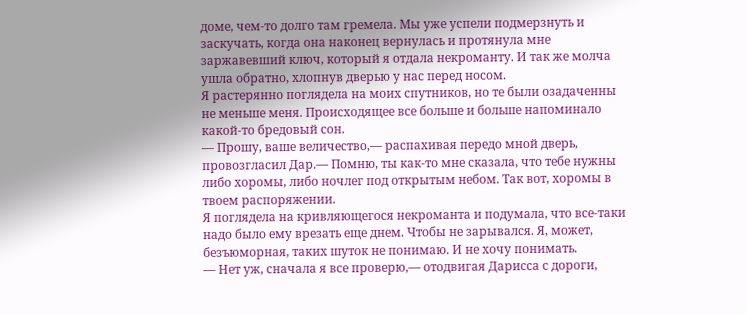доме, чем-то долго там гремела. Мы уже успели подмерзнуть и заскучать, когда она наконец вернулась и протянула мне заржавевший ключ, который я отдала некроманту. И так же молча ушла обратно, хлопнув дверью у нас перед носом.
Я растерянно поглядела на моих спутников, но те были озадаченны не меньше меня. Происходящее все больше и больше напоминало какой-то бредовый сон.
— Прошу, ваше величество,— распахивая передо мной дверь, провозгласил Дар.— Помню, ты как-то мне сказала, что тебе нужны либо хоромы, либо ночлег под открытым небом. Так вот, хоромы в твоем распоряжении.
Я поглядела на кривляющегося некроманта и подумала, что все-таки надо было ему врезать еще днем. Чтобы не зарывался. Я, может, безъюморная, таких шуток не понимаю. И не хочу понимать.
— Нет уж, сначала я все проверю,— отодвигая Дарисса с дороги,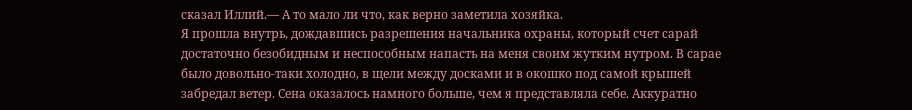сказал Иллий.— А то мало ли что, как верно заметила хозяйка.
Я прошла внутрь, дождавшись разрешения начальника охраны, который счет сарай достаточно безобидным и неспособным напасть на меня своим жутким нутром. В сарае было довольно-таки холодно, в щели между досками и в окошко под самой крышей забредал ветер. Сена оказалось намного больше, чем я представляла себе. Аккуратно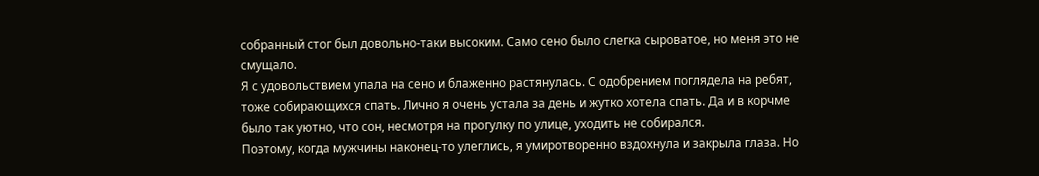собранный стог был довольно-таки высоким. Само сено было слегка сыроватое, но меня это не смущало.
Я с удовольствием упала на сено и блаженно растянулась. С одобрением поглядела на ребят, тоже собирающихся спать. Лично я очень устала за день и жутко хотела спать. Да и в корчме было так уютно, что сон, несмотря на прогулку по улице, уходить не собирался.
Поэтому, когда мужчины наконец-то улеглись, я умиротворенно вздохнула и закрыла глаза. Но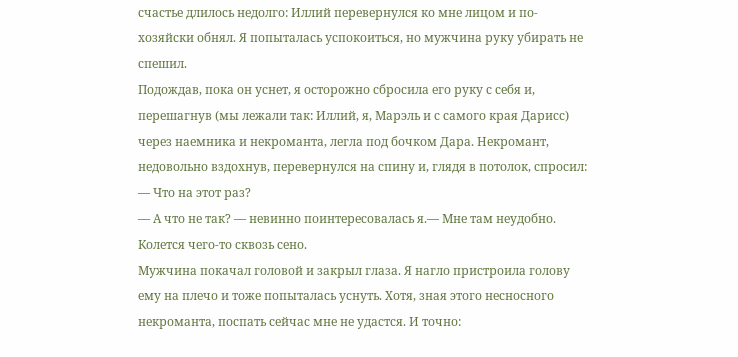счастье длилось недолго: Иллий перевернулся ко мне лицом и по-хозяйски обнял. Я попыталась успокоиться, но мужчина руку убирать не спешил.
Подождав, пока он уснет, я осторожно сбросила его руку с себя и, перешагнув (мы лежали так: Иллий, я, Марэль и с самого края Дарисс) через наемника и некроманта, легла под бочком Дара. Некромант, недовольно вздохнув, перевернулся на спину и, глядя в потолок, спросил:
— Что на этот раз?
— А что не так? — невинно поинтересовалась я.— Мне там неудобно. Колется чего-то сквозь сено.
Мужчина покачал головой и закрыл глаза. Я нагло пристроила голову ему на плечо и тоже попыталась уснуть. Хотя, зная этого несносного некроманта, поспать сейчас мне не удастся. И точно: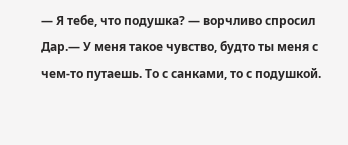— Я тебе, что подушка? — ворчливо спросил Дар.— У меня такое чувство, будто ты меня с чем-то путаешь. То с санками, то с подушкой.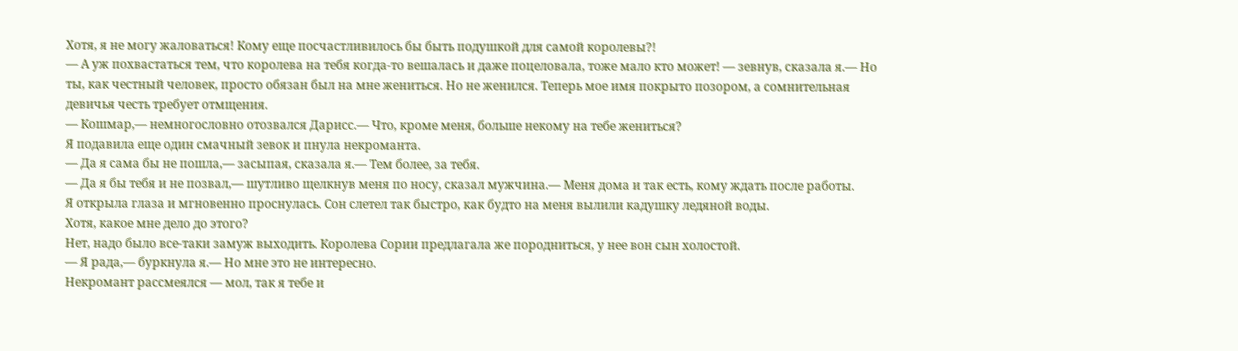Хотя, я не могу жаловаться! Кому еще посчастливилось бы быть подушкой для самой королевы?!
— А уж похвастаться тем, что королева на тебя когда-то вешалась и даже поцеловала, тоже мало кто может! — зевнув, сказала я.— Но ты, как честный человек, просто обязан был на мне жениться. Но не женился. Теперь мое имя покрыто позором, а сомнительная девичья честь требует отмщения.
— Кошмар,— немногословно отозвался Дарисс.— Что, кроме меня, больше некому на тебе жениться?
Я подавила еще один смачный зевок и пнула некроманта.
— Да я сама бы не пошла,— засыпая, сказала я.— Тем более, за тебя.
— Да я бы тебя и не позвал,— шутливо щелкнув меня по носу, сказал мужчина.— Меня дома и так есть, кому ждать после работы.
Я открыла глаза и мгновенно проснулась. Сон слетел так быстро, как будто на меня вылили кадушку ледяной воды.
Хотя, какое мне дело до этого?
Нет, надо было все-таки замуж выходить. Королева Сории предлагала же породниться, у нее вон сын холостой.
— Я рада,— буркнула я.— Но мне это не интересно.
Некромант рассмеялся — мол, так я тебе и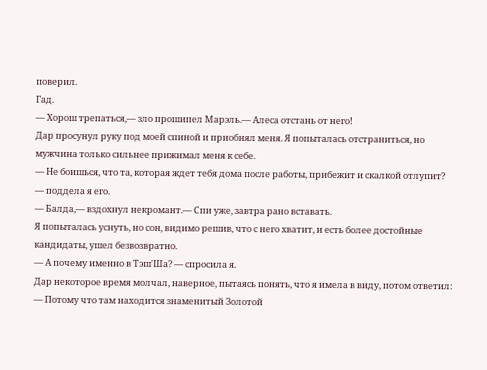поверил.
Гад.
— Хорош трепаться,— зло прошипел Марэль.— Алеса отстань от него!
Дар просунул руку под моей спиной и приобнял меня. Я попыталась отстраниться, но мужчина только сильнее прижимал меня к себе.
— Не боишься, что та, которая ждет тебя дома после работы, прибежит и скалкой отлупит? — поддела я его.
— Балда,— вздохнул некромант.— Спи уже, завтра рано вставать.
Я попыталась уснуть, но сон, видимо решив, что с него хватит, и есть более достойные кандидаты, ушел безвозвратно.
— А почему именно в Тэш'Ша? — спросила я.
Дар некоторое время молчал, наверное, пытаясь понять, что я имела в виду, потом ответил:
— Потому что там находится знаменитый Золотой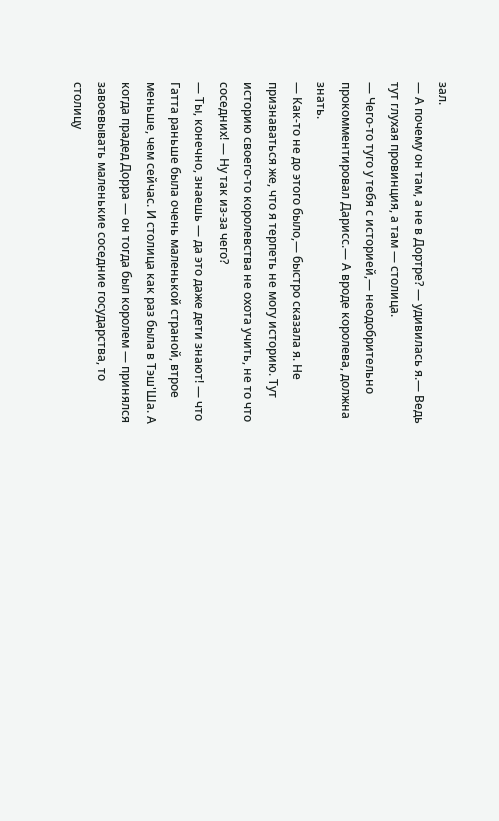зал.
— А почему он там, а не в Дортре? — удивилась я.— Ведь тут глухая провинция, а там — столица.
— Чего-то туго у тебя с историей,— неодобрительно прокомментировал Дарисс.— А вроде королева, должна знать.
— Как-то не до этого было,— быстро сказала я. Не признаваться же, что я терпеть не могу историю. Тут историю своего-то королевства не охота учить, не то что соседних! — Ну так из-за чего?
— Ты, конечно, знаешь — да это даже дети знают! — что Гатта раньше была очень маленькой страной, втрое меньше, чем сейчас. И столица как раз была в Тэш'Ша. А когда прадед Дорра — он тогда был королем — принялся завоевывать маленькие соседние государства, то столицу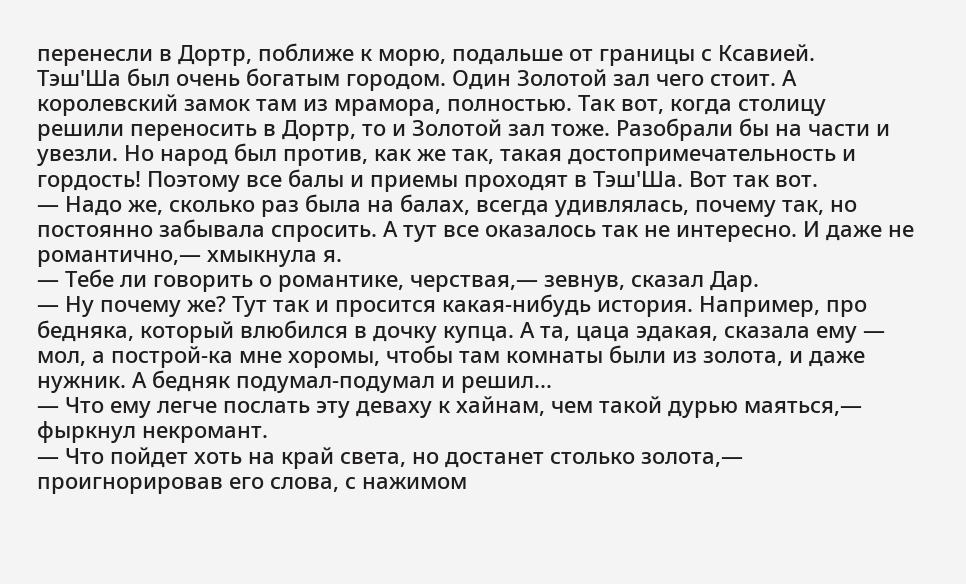перенесли в Дортр, поближе к морю, подальше от границы с Ксавией.
Тэш'Ша был очень богатым городом. Один Золотой зал чего стоит. А королевский замок там из мрамора, полностью. Так вот, когда столицу решили переносить в Дортр, то и Золотой зал тоже. Разобрали бы на части и увезли. Но народ был против, как же так, такая достопримечательность и гордость! Поэтому все балы и приемы проходят в Тэш'Ша. Вот так вот.
— Надо же, сколько раз была на балах, всегда удивлялась, почему так, но постоянно забывала спросить. А тут все оказалось так не интересно. И даже не романтично,— хмыкнула я.
— Тебе ли говорить о романтике, черствая,— зевнув, сказал Дар.
— Ну почему же? Тут так и просится какая-нибудь история. Например, про бедняка, который влюбился в дочку купца. А та, цаца эдакая, сказала ему — мол, а построй-ка мне хоромы, чтобы там комнаты были из золота, и даже нужник. А бедняк подумал-подумал и решил...
— Что ему легче послать эту деваху к хайнам, чем такой дурью маяться,— фыркнул некромант.
— Что пойдет хоть на край света, но достанет столько золота,— проигнорировав его слова, с нажимом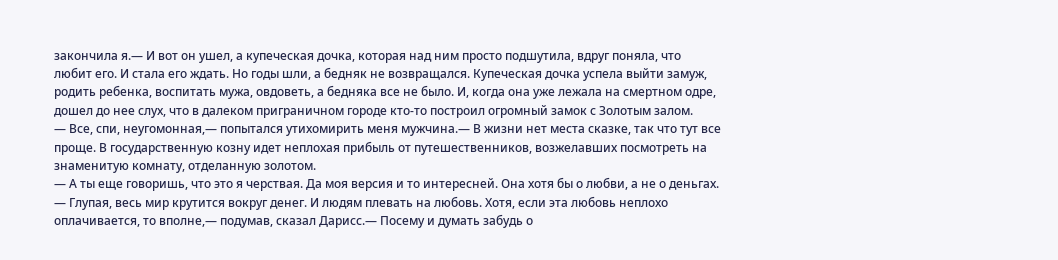закончила я.— И вот он ушел, а купеческая дочка, которая над ним просто подшутила, вдруг поняла, что любит его. И стала его ждать. Но годы шли, а бедняк не возвращался. Купеческая дочка успела выйти замуж, родить ребенка, воспитать мужа, овдоветь, а бедняка все не было. И, когда она уже лежала на смертном одре, дошел до нее слух, что в далеком приграничном городе кто-то построил огромный замок с Золотым залом.
— Все, спи, неугомонная,— попытался утихомирить меня мужчина.— В жизни нет места сказке, так что тут все проще. В государственную козну идет неплохая прибыль от путешественников, возжелавших посмотреть на знаменитую комнату, отделанную золотом.
— А ты еще говоришь, что это я черствая. Да моя версия и то интересней. Она хотя бы о любви, а не о деньгах.
— Глупая, весь мир крутится вокруг денег. И людям плевать на любовь. Хотя, если эта любовь неплохо оплачивается, то вполне,— подумав, сказал Дарисс.— Посему и думать забудь о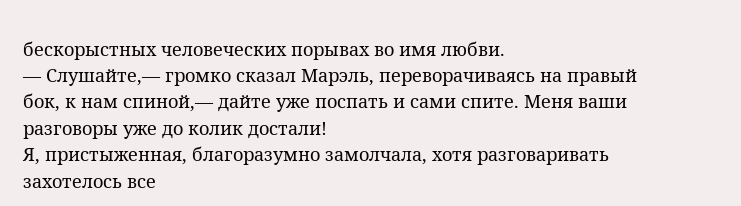бескорыстных человеческих порывах во имя любви.
— Слушайте,— громко сказал Марэль, переворачиваясь на правый бок, к нам спиной,— дайте уже поспать и сами спите. Меня ваши разговоры уже до колик достали!
Я, пристыженная, благоразумно замолчала, хотя разговаривать захотелось все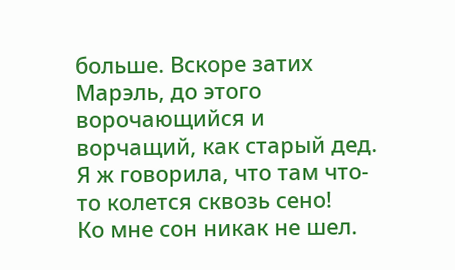больше. Вскоре затих Марэль, до этого ворочающийся и ворчащий, как старый дед. Я ж говорила, что там что-то колется сквозь сено!
Ко мне сон никак не шел.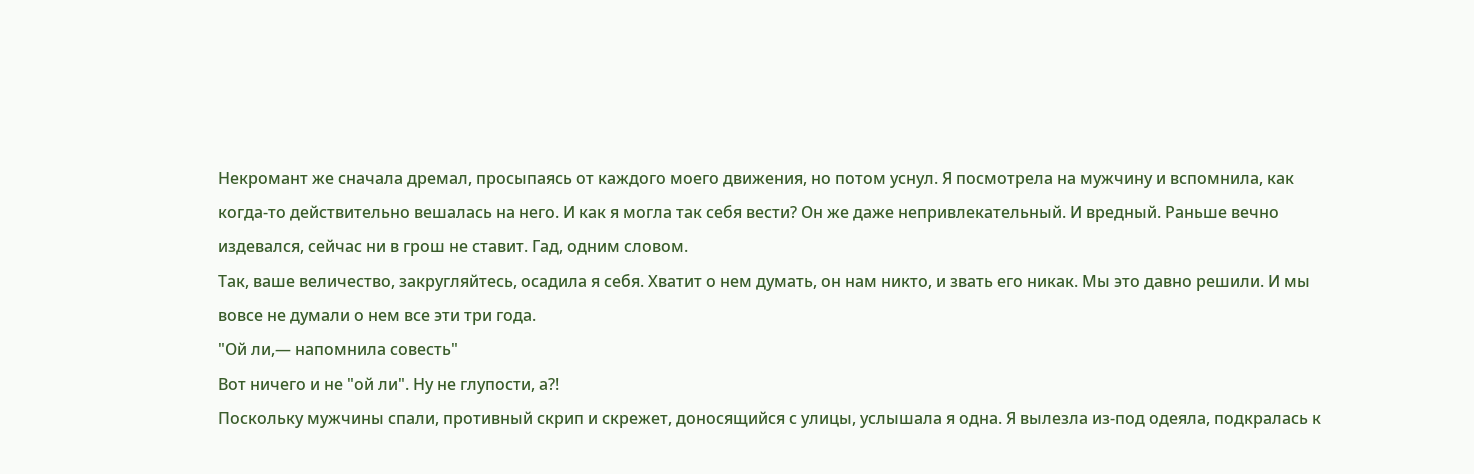Некромант же сначала дремал, просыпаясь от каждого моего движения, но потом уснул. Я посмотрела на мужчину и вспомнила, как когда-то действительно вешалась на него. И как я могла так себя вести? Он же даже непривлекательный. И вредный. Раньше вечно издевался, сейчас ни в грош не ставит. Гад, одним словом.
Так, ваше величество, закругляйтесь, осадила я себя. Хватит о нем думать, он нам никто, и звать его никак. Мы это давно решили. И мы вовсе не думали о нем все эти три года.
"Ой ли,— напомнила совесть"
Вот ничего и не "ой ли". Ну не глупости, а?!
Поскольку мужчины спали, противный скрип и скрежет, доносящийся с улицы, услышала я одна. Я вылезла из-под одеяла, подкралась к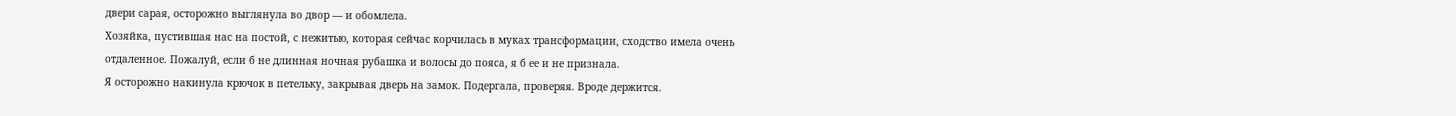двери сарая, осторожно выглянула во двор — и обомлела.
Хозяйка, пустившая нас на постой, с нежитью, которая сейчас корчилась в муках трансформации, сходство имела очень отдаленное. Пожалуй, если б не длинная ночная рубашка и волосы до пояса, я б ее и не признала.
Я осторожно накинула крючок в петельку, закрывая дверь на замок. Подергала, проверяя. Вроде держится.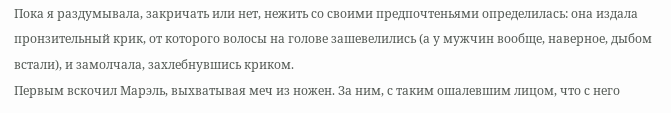Пока я раздумывала, закричать или нет, нежить со своими предпочтеньями определилась: она издала пронзительный крик, от которого волосы на голове зашевелились (а у мужчин вообще, наверное, дыбом встали), и замолчала, захлебнувшись криком.
Первым вскочил Марэль, выхватывая меч из ножен. За ним, с таким ошалевшим лицом, что с него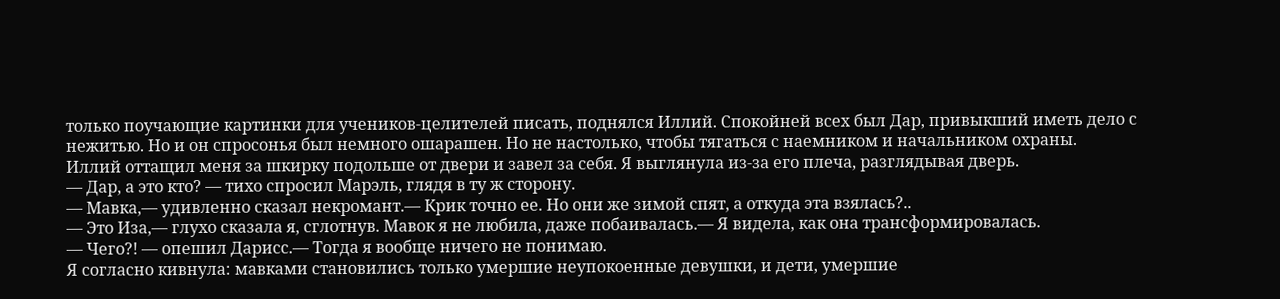только поучающие картинки для учеников-целителей писать, поднялся Иллий. Спокойней всех был Дар, привыкший иметь дело с нежитью. Но и он спросонья был немного ошарашен. Но не настолько, чтобы тягаться с наемником и начальником охраны.
Иллий оттащил меня за шкирку подольше от двери и завел за себя. Я выглянула из-за его плеча, разглядывая дверь.
— Дар, а это кто? — тихо спросил Марэль, глядя в ту ж сторону.
— Мавка,— удивленно сказал некромант.— Крик точно ее. Но они же зимой спят, а откуда эта взялась?..
— Это Иза,— глухо сказала я, сглотнув. Мавок я не любила, даже побаивалась.— Я видела, как она трансформировалась.
— Чего?! — опешил Дарисс.— Тогда я вообще ничего не понимаю.
Я согласно кивнула: мавками становились только умершие неупокоенные девушки, и дети, умершие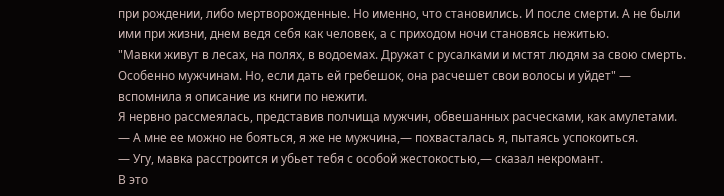при рождении, либо мертворожденные. Но именно, что становились. И после смерти. А не были ими при жизни, днем ведя себя как человек, а с приходом ночи становясь нежитью.
"Мавки живут в лесах, на полях, в водоемах. Дружат с русалками и мстят людям за свою смерть. Особенно мужчинам. Но, если дать ей гребешок, она расчешет свои волосы и уйдет" — вспомнила я описание из книги по нежити.
Я нервно рассмеялась, представив полчища мужчин, обвешанных расческами, как амулетами.
— А мне ее можно не бояться, я же не мужчина,— похвасталась я, пытаясь успокоиться.
— Угу, мавка расстроится и убьет тебя с особой жестокостью,— сказал некромант.
В это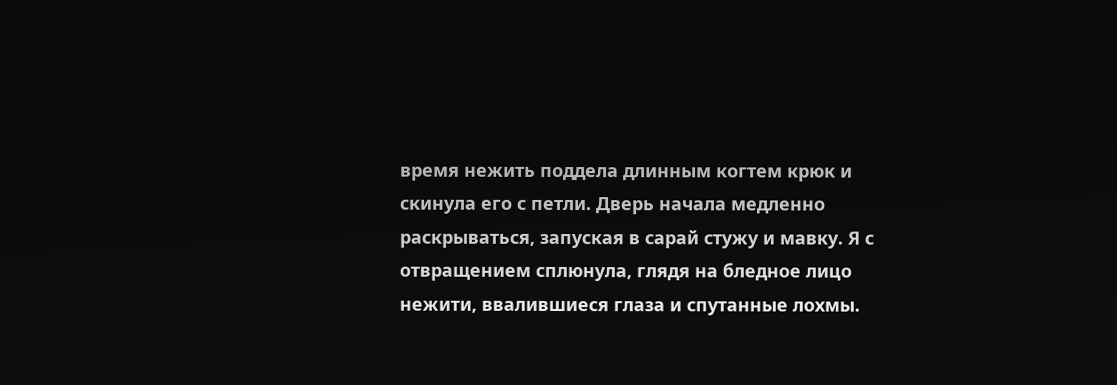время нежить поддела длинным когтем крюк и скинула его с петли. Дверь начала медленно раскрываться, запуская в сарай стужу и мавку. Я с отвращением сплюнула, глядя на бледное лицо нежити, ввалившиеся глаза и спутанные лохмы.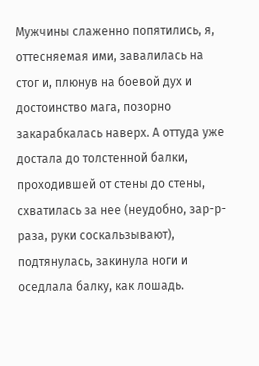Мужчины слаженно попятились, я, оттесняемая ими, завалилась на стог и, плюнув на боевой дух и достоинство мага, позорно закарабкалась наверх. А оттуда уже достала до толстенной балки, проходившей от стены до стены, схватилась за нее (неудобно, зар-р-раза, руки соскальзывают), подтянулась, закинула ноги и оседлала балку, как лошадь.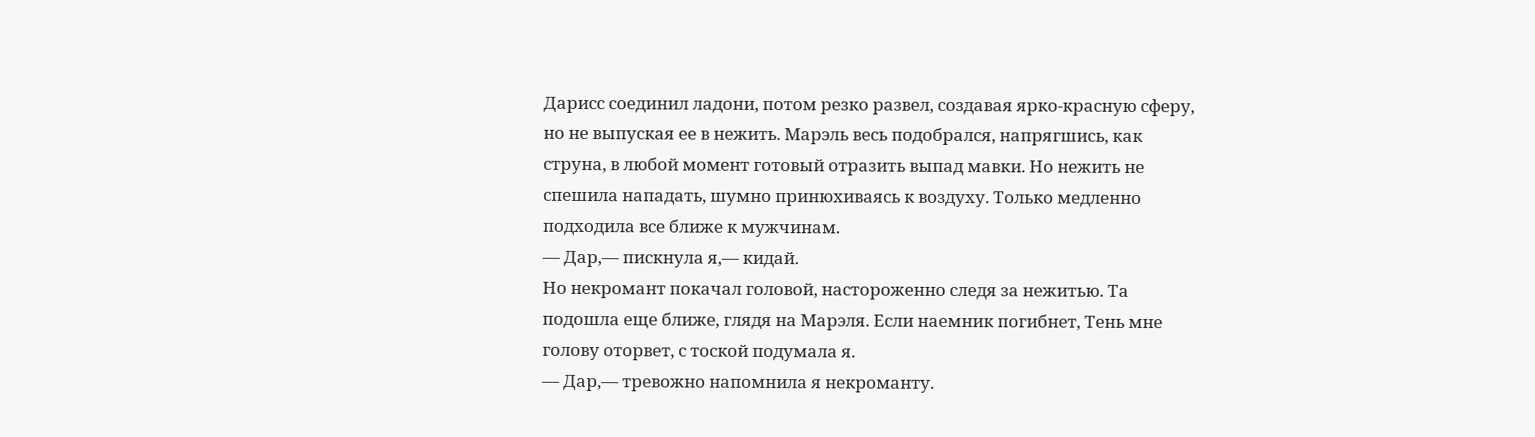Дарисс соединил ладони, потом резко развел, создавая ярко-красную сферу, но не выпуская ее в нежить. Марэль весь подобрался, напрягшись, как струна, в любой момент готовый отразить выпад мавки. Но нежить не спешила нападать, шумно принюхиваясь к воздуху. Только медленно подходила все ближе к мужчинам.
— Дар,— пискнула я,— кидай.
Но некромант покачал головой, настороженно следя за нежитью. Та подошла еще ближе, глядя на Марэля. Если наемник погибнет, Тень мне голову оторвет, с тоской подумала я.
— Дар,— тревожно напомнила я некроманту.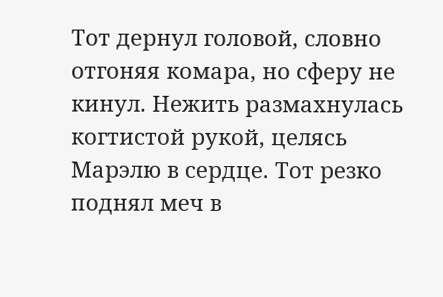Тот дернул головой, словно отгоняя комара, но сферу не кинул. Нежить размахнулась когтистой рукой, целясь Марэлю в сердце. Тот резко поднял меч в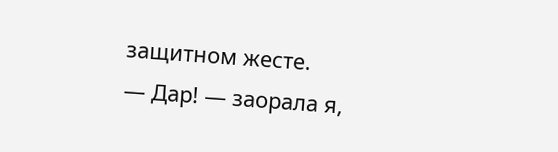защитном жесте.
— Дар! — заорала я,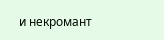и некромант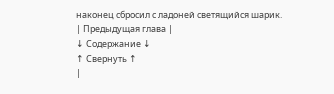наконец сбросил с ладоней светящийся шарик.
| Предыдущая глава |
↓ Содержание ↓
↑ Свернуть ↑
|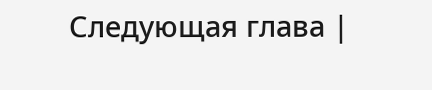Следующая глава |